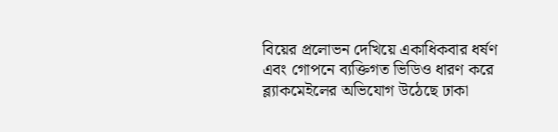বিয়ের প্রলোভন দেখিয়ে একাধিকবার ধর্ষণ এবং গোপনে ব্যক্তিগত ভিডিও ধারণ করে ব্ল্যাকমেইলের অভিযোগ উঠেছে ঢাকা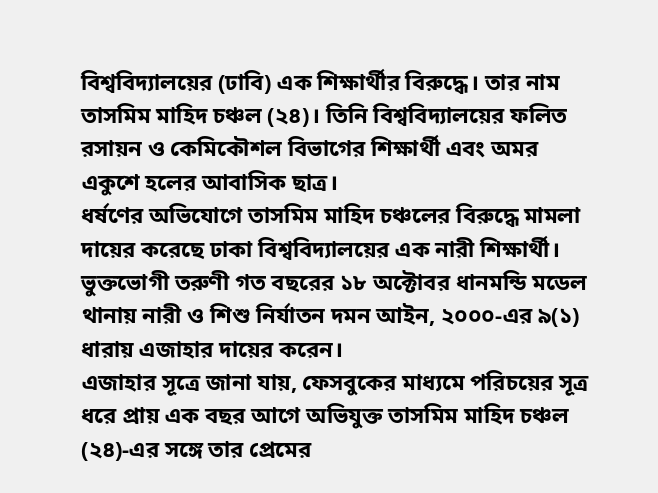বিশ্ববিদ্যালয়ের (ঢাবি) এক শিক্ষার্থীর বিরুদ্ধে। তার নাম তাসমিম মাহিদ চঞ্চল (২৪)। তিনি বিশ্ববিদ্যালয়ের ফলিত রসায়ন ও কেমিকৌশল বিভাগের শিক্ষার্থী এবং অমর একুশে হলের আবাসিক ছাত্র।
ধর্ষণের অভিযোগে তাসমিম মাহিদ চঞ্চলের বিরুদ্ধে মামলা দায়ের করেছে ঢাকা বিশ্ববিদ্যালয়ের এক নারী শিক্ষার্থী।
ভুক্তভোগী তরুণী গত বছরের ১৮ অক্টোবর ধানমন্ডি মডেল থানায় নারী ও শিশু নির্যাতন দমন আইন, ২০০০-এর ৯(১) ধারায় এজাহার দায়ের করেন।
এজাহার সূত্রে জানা যায়, ফেসবুকের মাধ্যমে পরিচয়ের সূত্র ধরে প্রায় এক বছর আগে অভিযুক্ত তাসমিম মাহিদ চঞ্চল (২৪)-এর সঙ্গে তার প্রেমের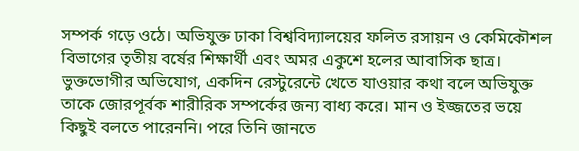সম্পর্ক গড়ে ওঠে। অভিযুক্ত ঢাকা বিশ্ববিদ্যালয়ের ফলিত রসায়ন ও কেমিকৌশল বিভাগের তৃতীয় বর্ষের শিক্ষার্থী এবং অমর একুশে হলের আবাসিক ছাত্র।
ভুক্তভোগীর অভিযোগ, একদিন রেস্টুরেন্টে খেতে যাওয়ার কথা বলে অভিযুক্ত তাকে জোরপূর্বক শারীরিক সম্পর্কের জন্য বাধ্য করে। মান ও ইজ্জতের ভয়ে কিছুই বলতে পারেননি। পরে তিনি জানতে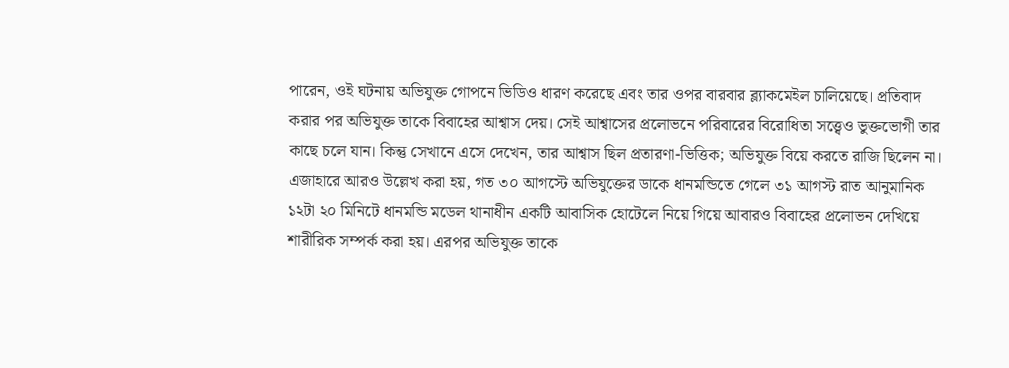পারেন, ওই ঘটনায় অভিযুক্ত গোপনে ভিডিও ধারণ করেছে এবং তার ওপর বারবার ব্ল্যাকমেইল চালিয়েছে। প্রতিবাদ করার পর অভিযুক্ত তাকে বিবাহের আশ্বাস দেয়। সেই আশ্বাসের প্রলোভনে পরিবারের বিরোধিতা সত্ত্বেও ভুক্তভোগী তার কাছে চলে যান। কিন্তু সেখানে এসে দেখেন, তার আশ্বাস ছিল প্রতারণা-ভিত্তিক; অভিযুক্ত বিয়ে করতে রাজি ছিলেন না।
এজাহারে আরও উল্লেখ করা হয়, গত ৩০ আগস্টে অভিযুক্তের ডাকে ধানমন্ডিতে গেলে ৩১ আগস্ট রাত আনুমানিক ১২টা ২০ মিনিটে ধানমন্ডি মডেল থানাধীন একটি আবাসিক হোটেলে নিয়ে গিয়ে আবারও বিবাহের প্রলোভন দেখিয়ে শারীরিক সম্পর্ক করা হয়। এরপর অভিযুক্ত তাকে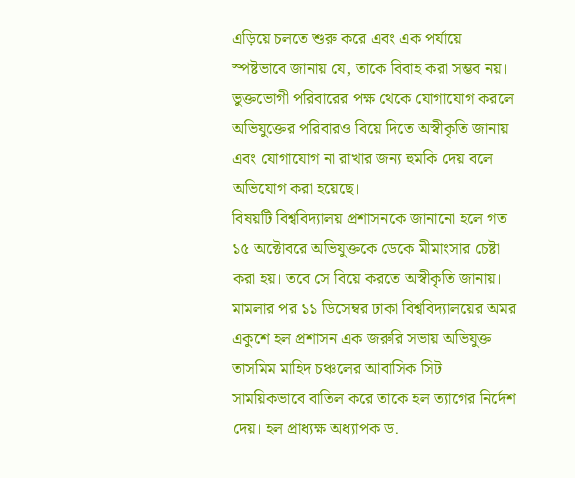এড়িয়ে চলতে শুরু করে এবং এক পর্যায়ে স্পষ্টভাবে জানায় যে, তাকে বিবাহ করা সম্ভব নয়।
ভুক্তভোগী পরিবারের পক্ষ থেকে যোগাযোগ করলে অভিযুক্তের পরিবারও বিয়ে দিতে অস্বীকৃতি জানায় এবং যোগাযোগ না রাখার জন্য হুমকি দেয় বলে অভিযোগ করা হয়েছে।
বিষয়টি বিশ্ববিদ্যালয় প্রশাসনকে জানানো হলে গত ১৫ অক্টোবরে অভিযুক্তকে ডেকে মীমাংসার চেষ্টা করা হয়। তবে সে বিয়ে করতে অস্বীকৃতি জানায়।
মামলার পর ১১ ডিসেম্বর ঢাকা বিশ্ববিদ্যালয়ের অমর একুশে হল প্রশাসন এক জরুরি সভায় অভিযুক্ত তাসমিম মাহিদ চঞ্চলের আবাসিক সিট সাময়িকভাবে বাতিল করে তাকে হল ত্যাগের নির্দেশ দেয়। হল প্রাধ্যক্ষ অধ্যাপক ড.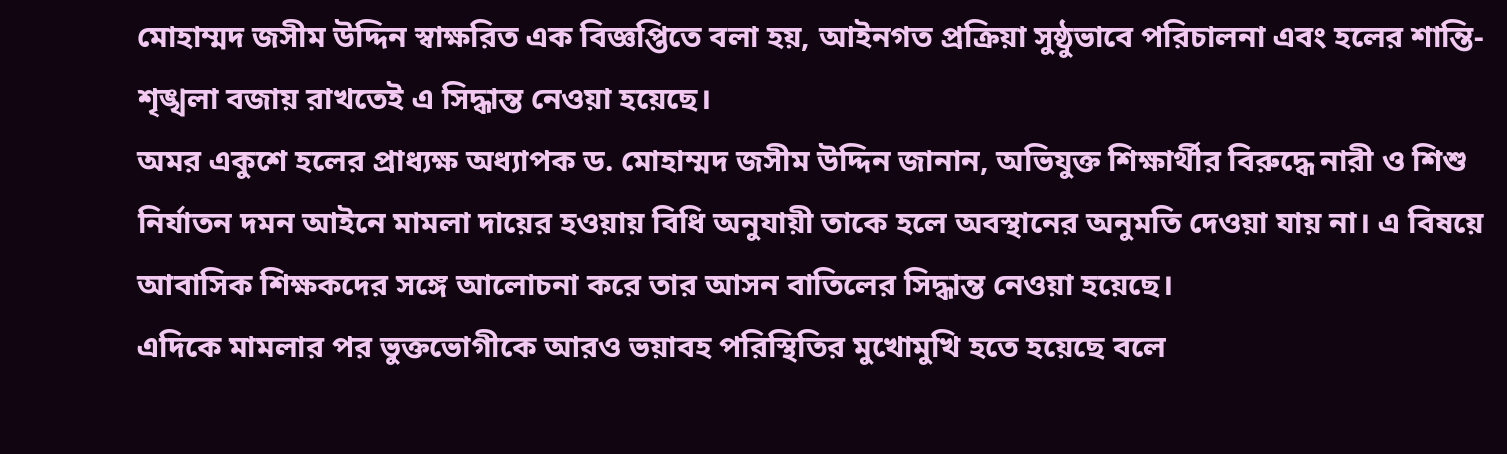মোহাম্মদ জসীম উদ্দিন স্বাক্ষরিত এক বিজ্ঞপ্তিতে বলা হয়, আইনগত প্রক্রিয়া সুষ্ঠুভাবে পরিচালনা এবং হলের শান্তি-শৃঙ্খলা বজায় রাখতেই এ সিদ্ধান্ত নেওয়া হয়েছে।
অমর একুশে হলের প্রাধ্যক্ষ অধ্যাপক ড. মোহাম্মদ জসীম উদ্দিন জানান, অভিযুক্ত শিক্ষার্থীর বিরুদ্ধে নারী ও শিশু নির্যাতন দমন আইনে মামলা দায়ের হওয়ায় বিধি অনুযায়ী তাকে হলে অবস্থানের অনুমতি দেওয়া যায় না। এ বিষয়ে আবাসিক শিক্ষকদের সঙ্গে আলোচনা করে তার আসন বাতিলের সিদ্ধান্ত নেওয়া হয়েছে।
এদিকে মামলার পর ভুক্তভোগীকে আরও ভয়াবহ পরিস্থিতির মুখোমুখি হতে হয়েছে বলে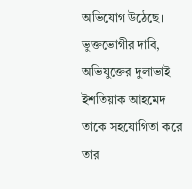অভিযোগ উঠেছে। ভুক্তভোগীর দাবি, অভিযুক্তের দুলাভাই ইশতিয়াক আহমেদ তাকে সহযোগিতা করে তার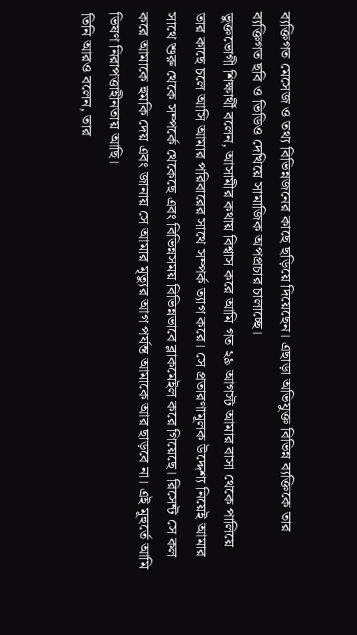ব্যক্তিগত মেসেজ ও তথ্য বিভিন্নজনের কাছে ছড়িয়ে দিয়েছেন। এছাড়া অভিযুক্ত বিভিন্ন ব্যক্তিকে তার ব্যক্তিগত ছবি ও ভিডিও দেখিয়ে সামাজিক অপপ্রচার চালাচ্ছে।
ভুক্তভোগী শিক্ষার্থী বলেন, আসামীর কথায় বিশ্বাস করে আমি গত ২৯ আগস্ট আমার বাসা থেকে পালিয়ে তার কাছে চলে আসি আমার পরিবারের সাথে সম্পর্ক ত্যাগ করে। সে প্রতারণামূলক উদ্দেশ্য নিয়েই আমার সাথে শুরু থেকে সম্পর্কে থেকেছে এবং বিভিন্নসময় বিভিন্নভাবে ব্লাকমেইল করে গিয়েছে। রিসেন্ট সে কল করে আমাকে হুমকি দেয় এবং জানায় সে আমার মৃত্যুর আগ পর্যন্ত আমাকে আর ছাড়বে না। এই মূহুর্তে আমি ভিষণ নিরাপত্তাহীনতায় আছি।
তিনি আরও বলেন, তার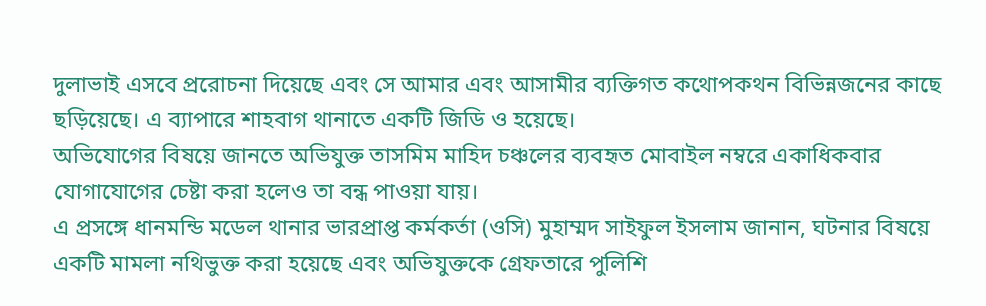দুলাভাই এসবে প্ররোচনা দিয়েছে এবং সে আমার এবং আসামীর ব্যক্তিগত কথোপকথন বিভিন্নজনের কাছে ছড়িয়েছে। এ ব্যাপারে শাহবাগ থানাতে একটি জিডি ও হয়েছে।
অভিযোগের বিষয়ে জানতে অভিযুক্ত তাসমিম মাহিদ চঞ্চলের ব্যবহৃত মোবাইল নম্বরে একাধিকবার যোগাযোগের চেষ্টা করা হলেও তা বন্ধ পাওয়া যায়।
এ প্রসঙ্গে ধানমন্ডি মডেল থানার ভারপ্রাপ্ত কর্মকর্তা (ওসি) মুহাম্মদ সাইফুল ইসলাম জানান, ঘটনার বিষয়ে একটি মামলা নথিভুক্ত করা হয়েছে এবং অভিযুক্তকে গ্রেফতারে পুলিশি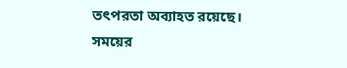তৎপরতা অব্যাহত রয়েছে।
সময়ের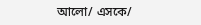আলো/ এসকে/